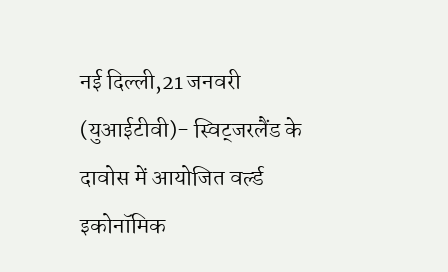नई दिल्ली,21 जनवरी (युआईटीवी)- स्विट्जरलैंड के दावोस में आयोजित वर्ल्ड इकोनॉमिक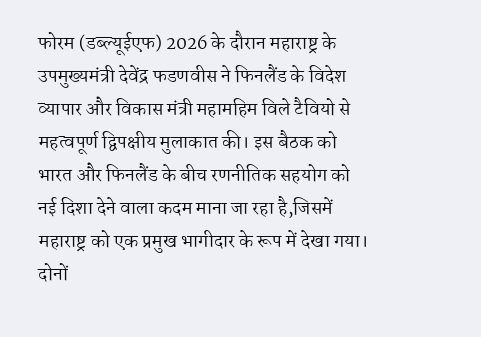फोरम (डब्ल्यूईएफ) 2026 के दौरान महाराष्ट्र के उपमुख्यमंत्री देवेंद्र फडणवीस ने फिनलैंड के विदेश व्यापार और विकास मंत्री महामहिम विले टैवियो से महत्वपूर्ण द्विपक्षीय मुलाकात की। इस बैठक को भारत और फिनलैंड के बीच रणनीतिक सहयोग को नई दिशा देने वाला कदम माना जा रहा है,जिसमें महाराष्ट्र को एक प्रमुख भागीदार के रूप में देखा गया। दोनों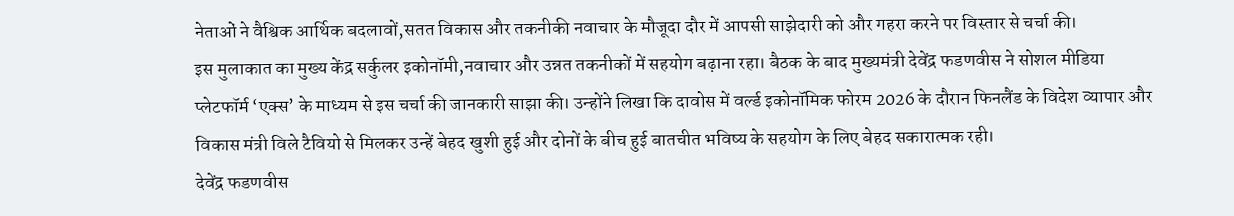नेताओं ने वैश्विक आर्थिक बदलावों,सतत विकास और तकनीकी नवाचार के मौजूदा दौर में आपसी साझेदारी को और गहरा करने पर विस्तार से चर्चा की।
इस मुलाकात का मुख्य केंद्र सर्कुलर इकोनॉमी,नवाचार और उन्नत तकनीकों में सहयोग बढ़ाना रहा। बैठक के बाद मुख्यमंत्री देवेंद्र फडणवीस ने सोशल मीडिया प्लेटफॉर्म ‘एक्स’ के माध्यम से इस चर्चा की जानकारी साझा की। उन्होंने लिखा कि दावोस में वर्ल्ड इकोनॉमिक फोरम 2026 के दौरान फिनलैंड के विदेश व्यापार और विकास मंत्री विले टैवियो से मिलकर उन्हें बेहद खुशी हुई और दोनों के बीच हुई बातचीत भविष्य के सहयोग के लिए बेहद सकारात्मक रही।
देवेंद्र फडणवीस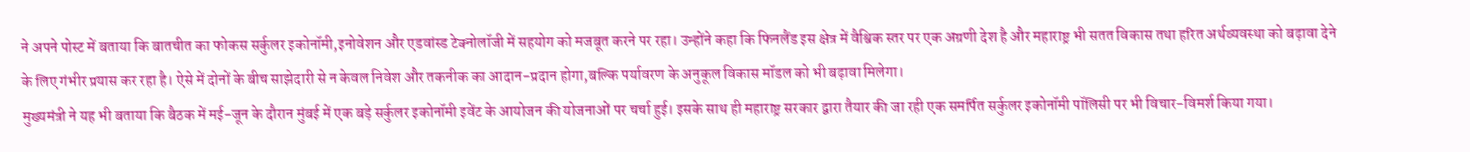ने अपने पोस्ट में बताया कि बातचीत का फोकस सर्कुलर इकोनॉमी,इनोवेशन और एडवांस्ड टेक्नोलॉजी में सहयोग को मजबूत करने पर रहा। उन्होंने कहा कि फिनलैंड इस क्षेत्र में वैश्विक स्तर पर एक अग्रणी देश है और महाराष्ट्र भी सतत विकास तथा हरित अर्थव्यवस्था को बढ़ावा देने के लिए गंभीर प्रयास कर रहा है। ऐसे में दोनों के बीच साझेदारी से न केवल निवेश और तकनीक का आदान-प्रदान होगा,बल्कि पर्यावरण के अनुकूल विकास मॉडल को भी बढ़ावा मिलेगा।
मुख्यमंत्री ने यह भी बताया कि बैठक में मई-जून के दौरान मुंबई में एक बड़े सर्कुलर इकोनॉमी इवेंट के आयोजन की योजनाओं पर चर्चा हुई। इसके साथ ही महाराष्ट्र सरकार द्वारा तैयार की जा रही एक समर्पित सर्कुलर इकोनॉमी पॉलिसी पर भी विचार-विमर्श किया गया।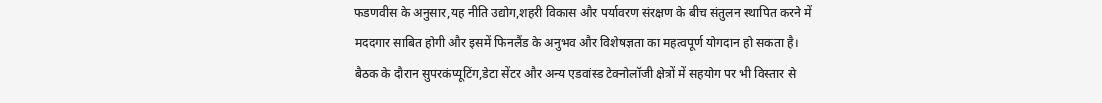फडणवीस के अनुसार,यह नीति उद्योग,शहरी विकास और पर्यावरण संरक्षण के बीच संतुलन स्थापित करने में मददगार साबित होगी और इसमें फिनलैंड के अनुभव और विशेषज्ञता का महत्वपूर्ण योगदान हो सकता है।
बैठक के दौरान सुपरकंप्यूटिंग,डेटा सेंटर और अन्य एडवांस्ड टेक्नोलॉजी क्षेत्रों में सहयोग पर भी विस्तार से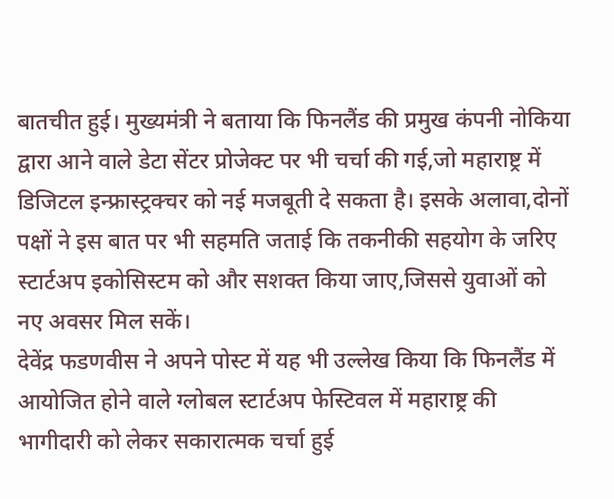बातचीत हुई। मुख्यमंत्री ने बताया कि फिनलैंड की प्रमुख कंपनी नोकिया द्वारा आने वाले डेटा सेंटर प्रोजेक्ट पर भी चर्चा की गई,जो महाराष्ट्र में डिजिटल इन्फ्रास्ट्रक्चर को नई मजबूती दे सकता है। इसके अलावा,दोनों पक्षों ने इस बात पर भी सहमति जताई कि तकनीकी सहयोग के जरिए स्टार्टअप इकोसिस्टम को और सशक्त किया जाए,जिससे युवाओं को नए अवसर मिल सकें।
देवेंद्र फडणवीस ने अपने पोस्ट में यह भी उल्लेख किया कि फिनलैंड में आयोजित होने वाले ग्लोबल स्टार्टअप फेस्टिवल में महाराष्ट्र की भागीदारी को लेकर सकारात्मक चर्चा हुई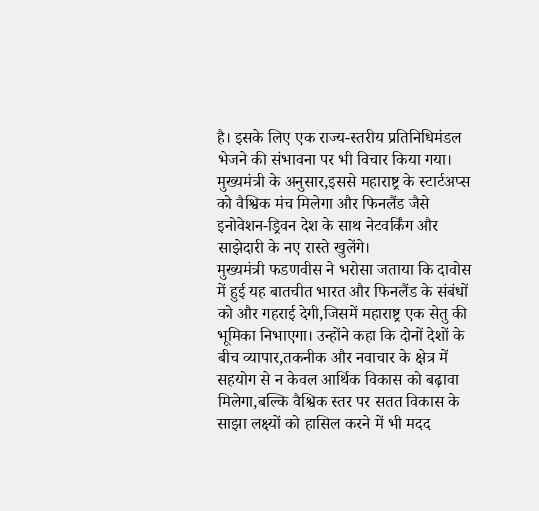है। इसके लिए एक राज्य-स्तरीय प्रतिनिधिमंडल भेजने की संभावना पर भी विचार किया गया। मुख्यमंत्री के अनुसार,इससे महाराष्ट्र के स्टार्टअप्स को वैश्विक मंच मिलेगा और फिनलैंड जैसे इनोवेशन-ड्रिवन देश के साथ नेटवर्किंग और साझेदारी के नए रास्ते खुलेंगे।
मुख्यमंत्री फडणवीस ने भरोसा जताया कि दावोस में हुई यह बातचीत भारत और फिनलैंड के संबंधों को और गहराई देगी,जिसमें महाराष्ट्र एक सेतु की भूमिका निभाएगा। उन्होंने कहा कि दोनों देशों के बीच व्यापार,तकनीक और नवाचार के क्षेत्र में सहयोग से न केवल आर्थिक विकास को बढ़ावा मिलेगा,बल्कि वैश्विक स्तर पर सतत विकास के साझा लक्ष्यों को हासिल करने में भी मदद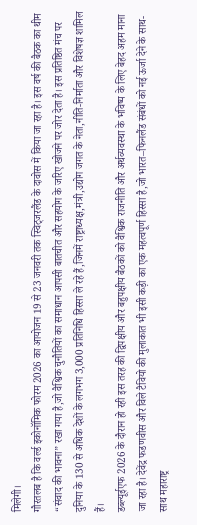मिलेगी।
गौरतलब है कि वर्ल्ड इकोनॉमिक फोरम 2026 का आयोजन 19 से 23 जनवरी तक स्विट्जरलैंड के दावोस में किया जा रहा है। इस वर्ष की बैठक का थीम “संवाद की भावना” रखा गया है,जो वैश्विक चुनौतियों का समाधान आपसी बातचीत और सहयोग के जरिए खोजने पर जोर देता है। इस प्रतिष्ठित मंच पर दुनिया के 130 से अधिक देशों के लगभग 3,000 प्रतिनिधि हिस्सा ले रहे हैं,जिनमें राष्ट्राध्यक्ष,मंत्री,उद्योग जगत के नेता,नीति-निर्माता और विशेषज्ञ शामिल हैं।
डब्ल्यूईएफ 2026 के दौरान हो रही इस तरह की द्विपक्षीय और बहुपक्षीय बैठकों को वैश्विक राजनीति और अर्थव्यवस्था के भविष्य के लिए बेहद अहम माना जा रहा है। देवेंद्र फडणवीस और विले टैवियो की मुलाकात भी इसी कड़ी का एक महत्वपूर्ण हिस्सा है,जो भारत–फिनलैंड संबंधों को नई ऊर्जा देने के साथ-साथ महाराष्ट्र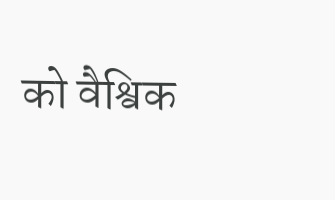को वैश्विक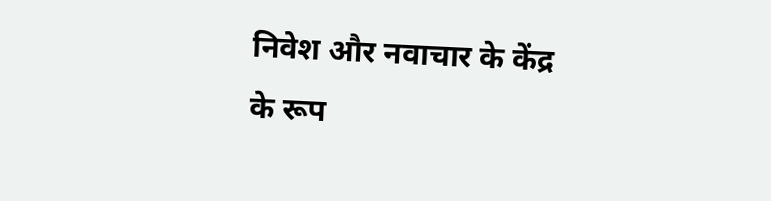निवेश और नवाचार के केंद्र के रूप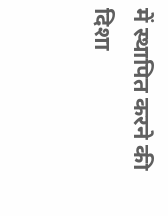में स्थापित करने की दिशा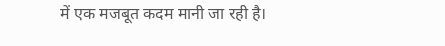में एक मजबूत कदम मानी जा रही है।